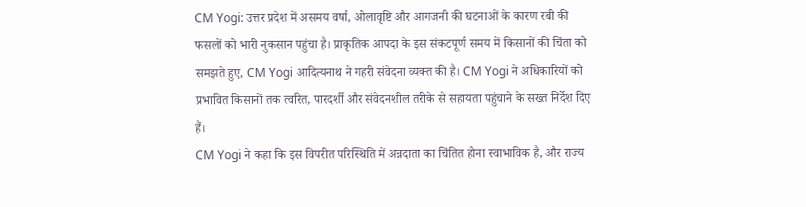CM Yogi: उत्तर प्रदेश में असमय वर्षा, ओलावृष्टि और आगजनी की घटनाओं के कारण रबी की फसलों को भारी नुकसान पहुंचा है। प्राकृतिक आपदा के इस संकटपूर्ण समय में किसानों की चिंता को समझते हुए, CM Yogi आदित्यनाथ ने गहरी संवेदना व्यक्त की है। CM Yogi ने अधिकारियों को प्रभावित किसानों तक त्वरित, पारदर्शी और संवेदनशील तरीके से सहायता पहुंचाने के सख्त निर्देश दिए हैं।
CM Yogi ने कहा कि इस विपरीत परिस्थिति में अन्नदाता का चिंतित होना स्वाभाविक है, और राज्य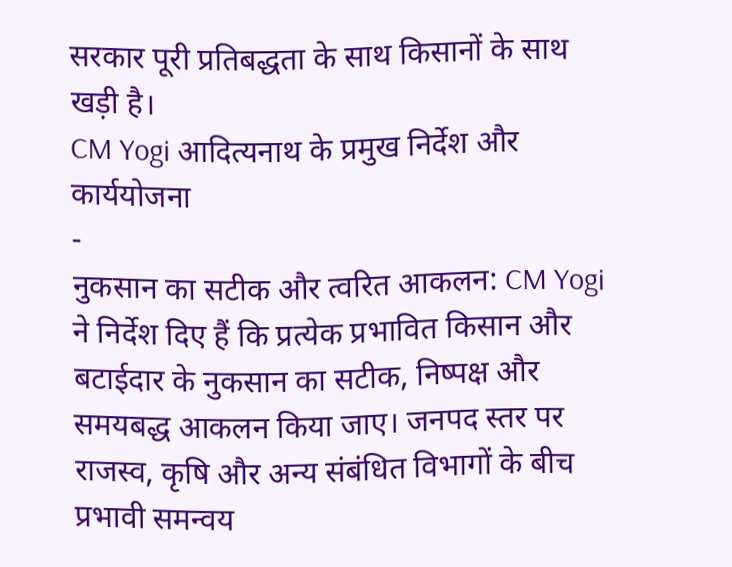सरकार पूरी प्रतिबद्धता के साथ किसानों के साथ खड़ी है।
CM Yogi आदित्यनाथ के प्रमुख निर्देश और कार्ययोजना
-
नुकसान का सटीक और त्वरित आकलन: CM Yogi ने निर्देश दिए हैं कि प्रत्येक प्रभावित किसान और बटाईदार के नुकसान का सटीक, निष्पक्ष और समयबद्ध आकलन किया जाए। जनपद स्तर पर राजस्व, कृषि और अन्य संबंधित विभागों के बीच प्रभावी समन्वय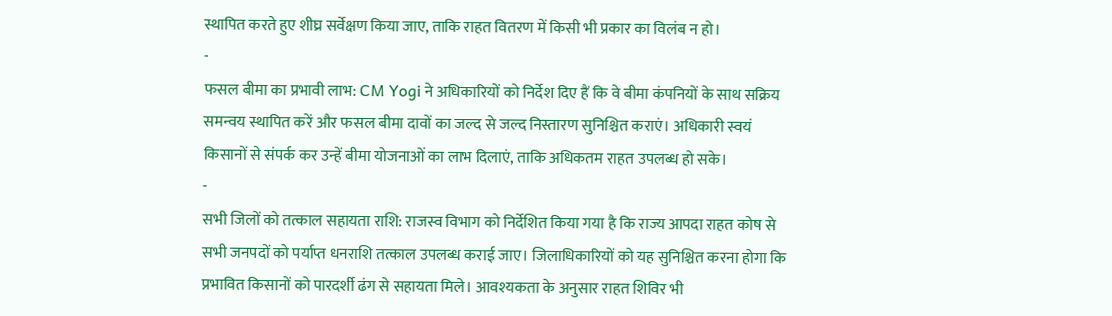स्थापित करते हुए शीघ्र सर्वेक्षण किया जाए, ताकि राहत वितरण में किसी भी प्रकार का विलंब न हो।
-
फसल बीमा का प्रभावी लाभ: CM Yogi ने अधिकारियों को निर्देश दिए हैं कि वे बीमा कंपनियों के साथ सक्रिय समन्वय स्थापित करें और फसल बीमा दावों का जल्द से जल्द निस्तारण सुनिश्चित कराएं। अधिकारी स्वयं किसानों से संपर्क कर उन्हें बीमा योजनाओं का लाभ दिलाएं, ताकि अधिकतम राहत उपलब्ध हो सके।
-
सभी जिलों को तत्काल सहायता राशि: राजस्व विभाग को निर्देशित किया गया है कि राज्य आपदा राहत कोष से सभी जनपदों को पर्याप्त धनराशि तत्काल उपलब्ध कराई जाए। जिलाधिकारियों को यह सुनिश्चित करना होगा कि प्रभावित किसानों को पारदर्शी ढंग से सहायता मिले। आवश्यकता के अनुसार राहत शिविर भी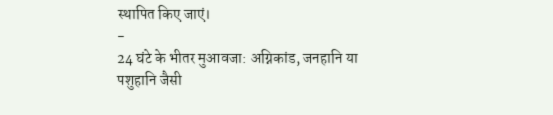स्थापित किए जाएं।
-
24 घंटे के भीतर मुआवजा: अग्निकांड, जनहानि या पशुहानि जैसी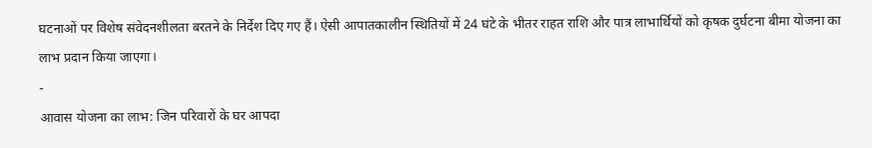घटनाओं पर विशेष संवेदनशीलता बरतने के निर्देश दिए गए हैं। ऐसी आपातकालीन स्थितियों में 24 घंटे के भीतर राहत राशि और पात्र लाभार्थियों को कृषक दुर्घटना बीमा योजना का लाभ प्रदान किया जाएगा।
-
आवास योजना का लाभ: जिन परिवारों के घर आपदा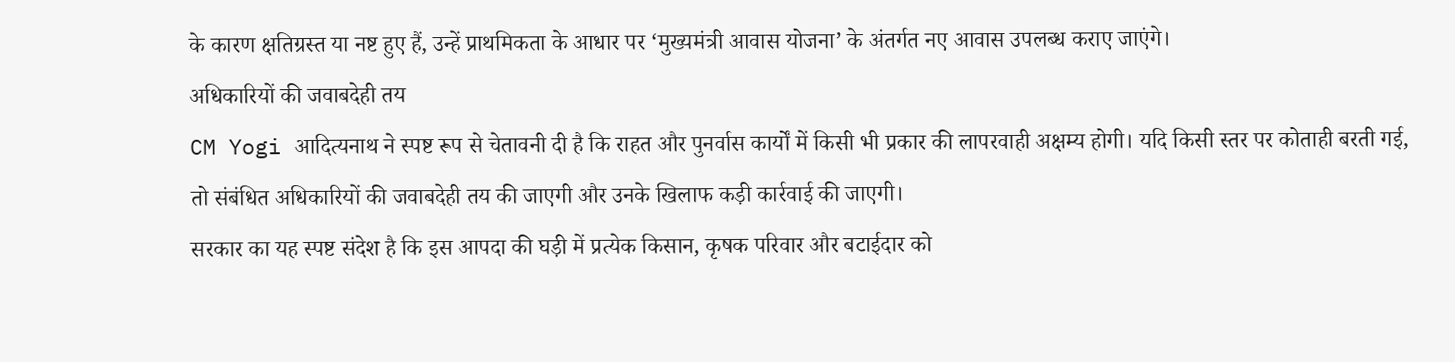के कारण क्षतिग्रस्त या नष्ट हुए हैं, उन्हें प्राथमिकता के आधार पर ‘मुख्यमंत्री आवास योजना’ के अंतर्गत नए आवास उपलब्ध कराए जाएंगे।
अधिकारियों की जवाबदेही तय
CM Yogi आदित्यनाथ ने स्पष्ट रूप से चेतावनी दी है कि राहत और पुनर्वास कार्यों में किसी भी प्रकार की लापरवाही अक्षम्य होगी। यदि किसी स्तर पर कोताही बरती गई, तो संबंधित अधिकारियों की जवाबदेही तय की जाएगी और उनके खिलाफ कड़ी कार्रवाई की जाएगी।
सरकार का यह स्पष्ट संदेश है कि इस आपदा की घड़ी में प्रत्येक किसान, कृषक परिवार और बटाईदार को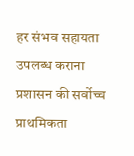हर संभव सहायता उपलब्ध कराना प्रशासन की सर्वोच्च प्राथमिकता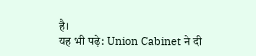है।
यह भी पढ़े: Union Cabinet ने दी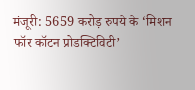मंजूरी: 5659 करोड़ रुपये के ‘मिशन फॉर कॉटन प्रोडक्टिविटी’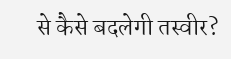से कैसे बदलेगी तस्वीर?